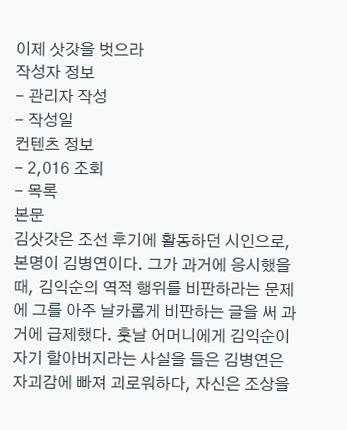이제 삿갓을 벗으라
작성자 정보
- 관리자 작성
- 작성일
컨텐츠 정보
- 2,016 조회
- 목록
본문
김삿갓은 조선 후기에 활동하던 시인으로, 본명이 김병연이다. 그가 과거에 응시했을 때, 김익순의 역적 행위를 비판하라는 문제에 그를 아주 날카롭게 비판하는 글을 써 과거에 급제했다. 훗날 어머니에게 김익순이 자기 할아버지라는 사실을 들은 김병연은 자괴감에 빠져 괴로워하다, 자신은 조상을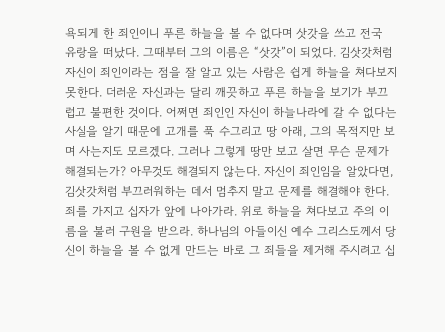욕되게 한 죄인이니 푸른 하늘을 볼 수 없다며 삿갓을 쓰고 전국 유랑을 떠났다. 그때부터 그의 이름은 “삿갓”이 되었다. 김삿갓처럼 자신이 죄인이라는 점을 잘 알고 있는 사람은 쉽게 하늘을 쳐다보지 못한다. 더러운 자신과는 달리 깨끗하고 푸른 하늘을 보기가 부끄럽고 불편한 것이다. 어쩌면 죄인인 자신이 하늘나라에 갈 수 없다는 사실을 알기 때문에 고개를 푹 수그리고 땅 아래, 그의 목적지만 보며 사는지도 모르겠다. 그러나 그렇게 땅만 보고 살면 무슨 문제가 해결되는가? 아무것도 해결되지 않는다. 자신이 죄인임을 알았다면, 김삿갓처럼 부끄러워하는 데서 멈추지 말고 문제를 해결해야 한다. 죄를 가지고 십자가 앞에 나아가라. 위로 하늘을 쳐다보고 주의 이름을 불러 구원을 받으라. 하나님의 아들이신 예수 그리스도께서 당신이 하늘을 볼 수 없게 만드는 바로 그 죄들을 제거해 주시려고 십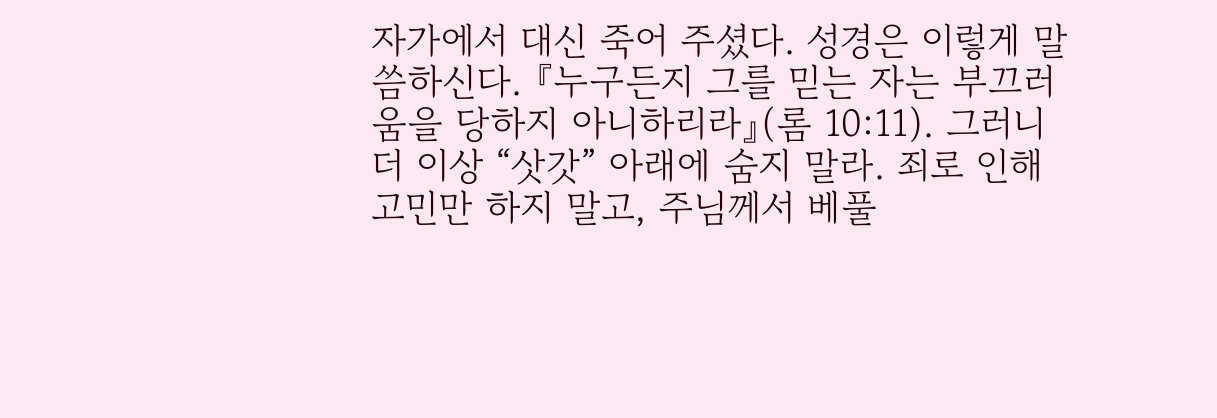자가에서 대신 죽어 주셨다. 성경은 이렇게 말씀하신다. 『누구든지 그를 믿는 자는 부끄러움을 당하지 아니하리라』(롬 10:11). 그러니 더 이상 “삿갓” 아래에 숨지 말라. 죄로 인해 고민만 하지 말고, 주님께서 베풀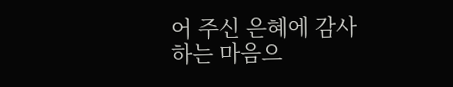어 주신 은혜에 감사하는 마음으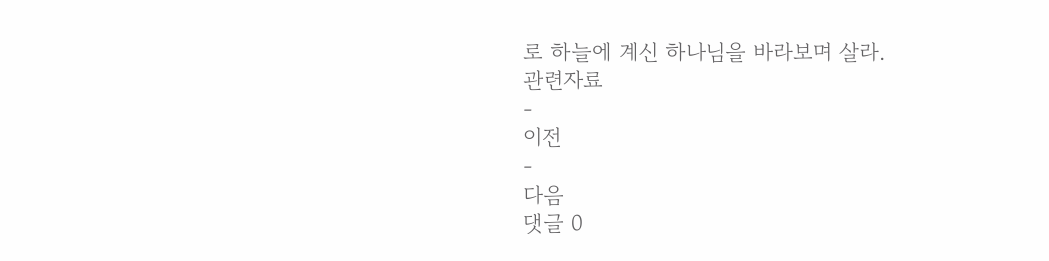로 하늘에 계신 하나님을 바라보며 살라.
관련자료
-
이전
-
다음
댓글 0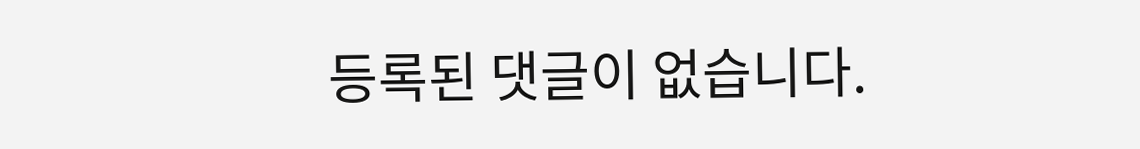등록된 댓글이 없습니다.